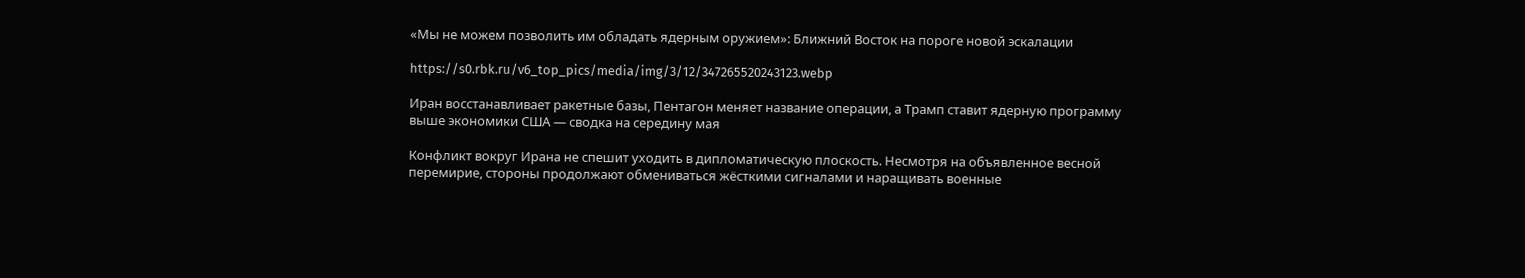«Мы не можем позволить им обладать ядерным оружием»: Ближний Восток на пороге новой эскалации

https://s0.rbk.ru/v6_top_pics/media/img/3/12/347265520243123.webp

Иран восстанавливает ракетные базы, Пентагон меняет название операции, а Трамп ставит ядерную программу выше экономики США — сводка на середину мая

Конфликт вокруг Ирана не спешит уходить в дипломатическую плоскость. Несмотря на объявленное весной перемирие, стороны продолжают обмениваться жёсткими сигналами и наращивать военные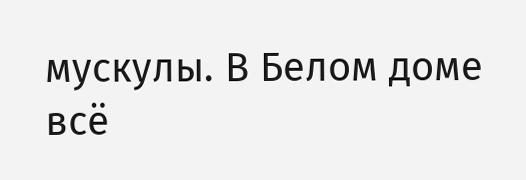мускулы. В Белом доме всё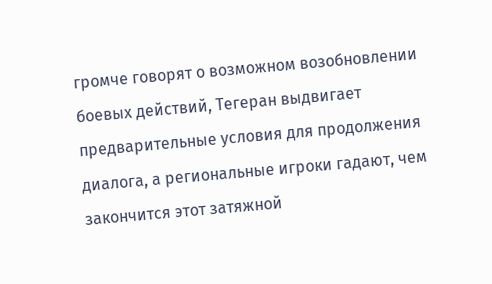громче говорят о возможном возобновлении боевых действий, Тегеран выдвигает предварительные условия для продолжения диалога, а региональные игроки гадают, чем закончится этот затяжной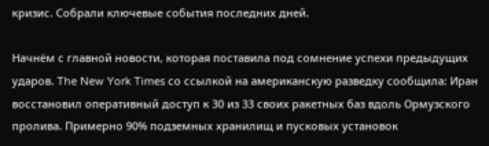кризис. Собрали ключевые события последних дней.

Начнём с главной новости, которая поставила под сомнение успехи предыдущих ударов. The New York Times со ссылкой на американскую разведку сообщила: Иран восстановил оперативный доступ к 30 из 33 своих ракетных баз вдоль Ормузского пролива. Примерно 90% подземных хранилищ и пусковых установок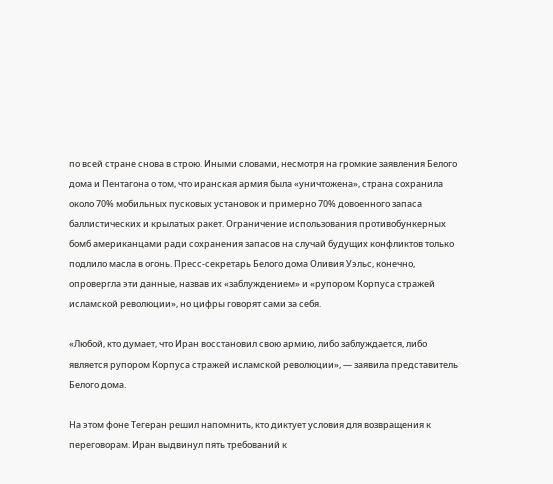по всей стране снова в строю. Иными словами, несмотря на громкие заявления Белого дома и Пентагона о том, что иранская армия была «уничтожена», страна сохранила около 70% мобильных пусковых установок и примерно 70% довоенного запаса баллистических и крылатых ракет. Ограничение использования противобункерных бомб американцами ради сохранения запасов на случай будущих конфликтов только подлило масла в огонь. Пресс-секретарь Белого дома Оливия Уэльс, конечно, опровергла эти данные, назвав их «заблуждением» и «рупором Корпуса стражей исламской революции», но цифры говорят сами за себя.

«Любой, кто думает, что Иран восстановил свою армию, либо заблуждается, либо является рупором Корпуса стражей исламской революции», — заявила представитель Белого дома.

На этом фоне Тегеран решил напомнить, кто диктует условия для возвращения к переговорам. Иран выдвинул пять требований к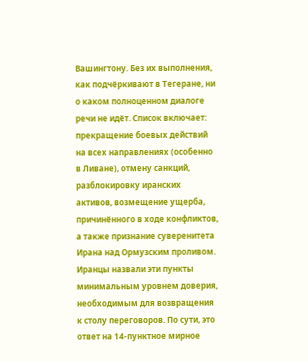Вашингтону. Без их выполнения, как подчёркивают в Тегеране, ни о каком полноценном диалоге речи не идёт. Список включает: прекращение боевых действий на всех направлениях (особенно в Ливане), отмену санкций, разблокировку иранских активов, возмещение ущерба, причинённого в ходе конфликтов, а также признание суверенитета Ирана над Ормузским проливом. Иранцы назвали эти пункты минимальным уровнем доверия, необходимым для возвращения к столу переговоров. По сути, это ответ на 14-пунктное мирное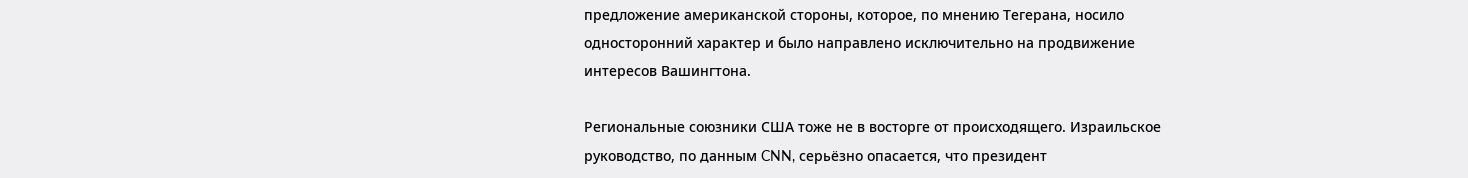предложение американской стороны, которое, по мнению Тегерана, носило односторонний характер и было направлено исключительно на продвижение интересов Вашингтона.

Региональные союзники США тоже не в восторге от происходящего. Израильское руководство, по данным CNN, серьёзно опасается, что президент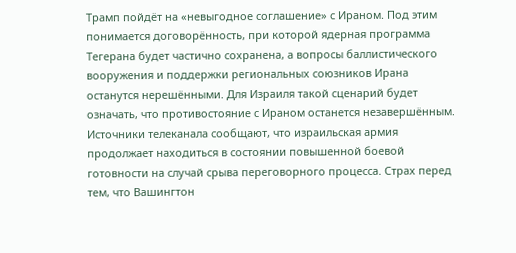Трамп пойдёт на «невыгодное соглашение» с Ираном. Под этим понимается договорённость, при которой ядерная программа Тегерана будет частично сохранена, а вопросы баллистического вооружения и поддержки региональных союзников Ирана останутся нерешёнными. Для Израиля такой сценарий будет означать, что противостояние с Ираном останется незавершённым. Источники телеканала сообщают, что израильская армия продолжает находиться в состоянии повышенной боевой готовности на случай срыва переговорного процесса. Страх перед тем, что Вашингтон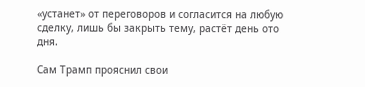«устанет» от переговоров и согласится на любую сделку, лишь бы закрыть тему, растёт день ото дня.

Сам Трамп прояснил свои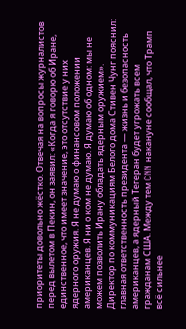приоритеты довольно жёстко. Отвечая на вопросы журналистов перед вылетом в Пекин, он заявил: «Когда я говорю об Иране, единственное, что имеет значение, это отсутствие у них ядерного оружия. Я не думаю о финансовом положении американцев. Я ни о ком не думаю. Я думаю об одном: мы не можем позволить Ирану обладать ядерным оружием». Директор по коммуникациям Белого дома Стивен Чунг пояснил: главная ответственность президента — жизнь и безопасность американцев, а ядерный Тегеран будет угрожать всем гражданам США. Между тем CNN накануне сообщал, что Трамп всё сильнее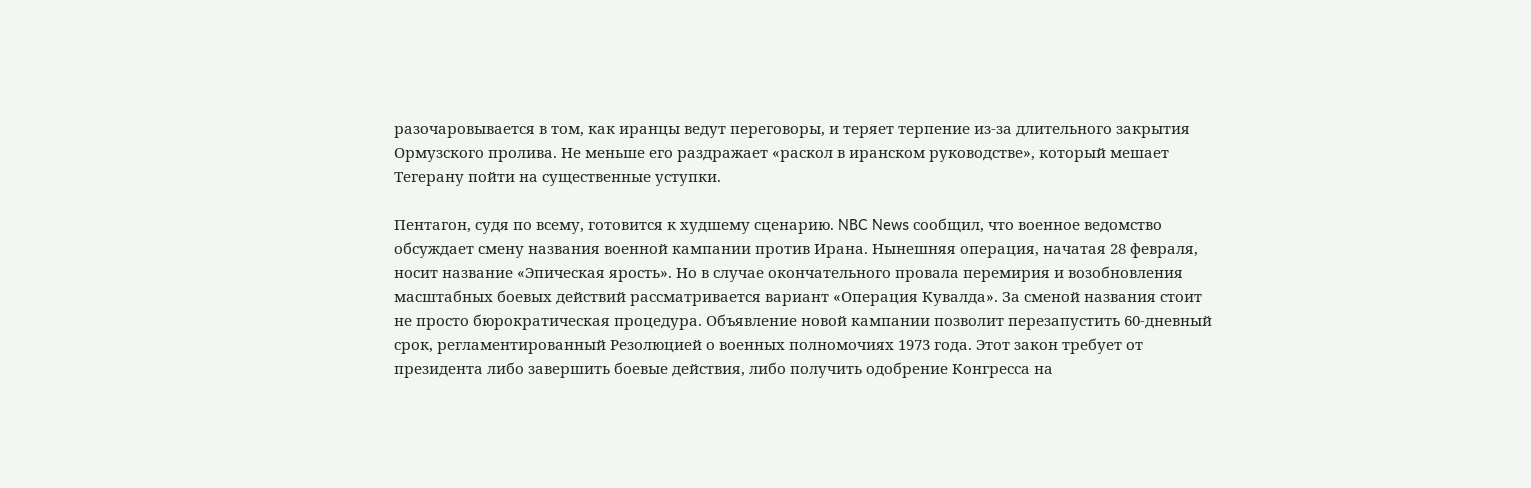разочаровывается в том, как иранцы ведут переговоры, и теряет терпение из-за длительного закрытия Ормузского пролива. Не меньше его раздражает «раскол в иранском руководстве», который мешает Тегерану пойти на существенные уступки.

Пентагон, судя по всему, готовится к худшему сценарию. NBC News сообщил, что военное ведомство обсуждает смену названия военной кампании против Ирана. Нынешняя операция, начатая 28 февраля, носит название «Эпическая ярость». Но в случае окончательного провала перемирия и возобновления масштабных боевых действий рассматривается вариант «Операция Кувалда». За сменой названия стоит не просто бюрократическая процедура. Объявление новой кампании позволит перезапустить 60-дневный срок, регламентированный Резолюцией о военных полномочиях 1973 года. Этот закон требует от президента либо завершить боевые действия, либо получить одобрение Конгресса на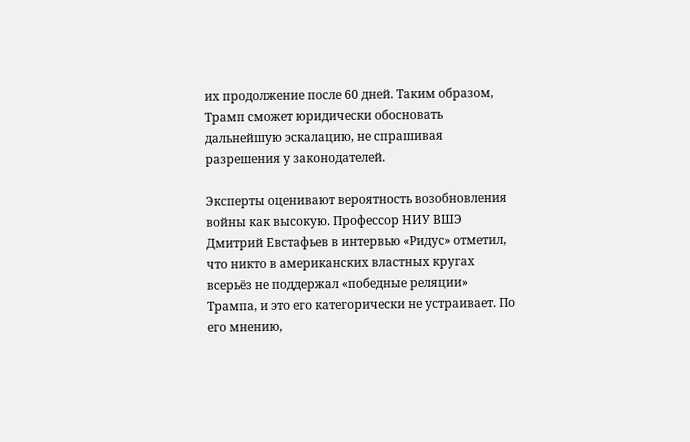их продолжение после 60 дней. Таким образом, Трамп сможет юридически обосновать дальнейшую эскалацию, не спрашивая разрешения у законодателей.

Эксперты оценивают вероятность возобновления войны как высокую. Профессор НИУ ВШЭ Дмитрий Евстафьев в интервью «Ридус» отметил, что никто в американских властных кругах всерьёз не поддержал «победные реляции» Трампа, и это его категорически не устраивает. По его мнению,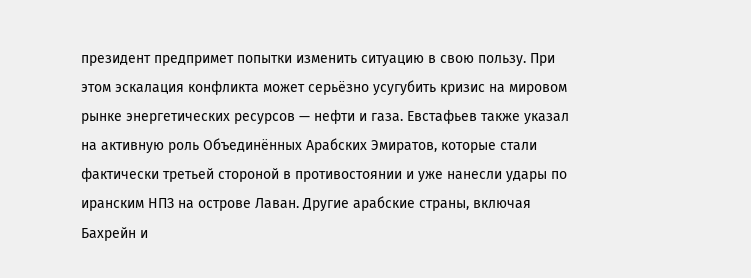президент предпримет попытки изменить ситуацию в свою пользу. При этом эскалация конфликта может серьёзно усугубить кризис на мировом рынке энергетических ресурсов — нефти и газа. Евстафьев также указал на активную роль Объединённых Арабских Эмиратов, которые стали фактически третьей стороной в противостоянии и уже нанесли удары по иранским НПЗ на острове Лаван. Другие арабские страны, включая Бахрейн и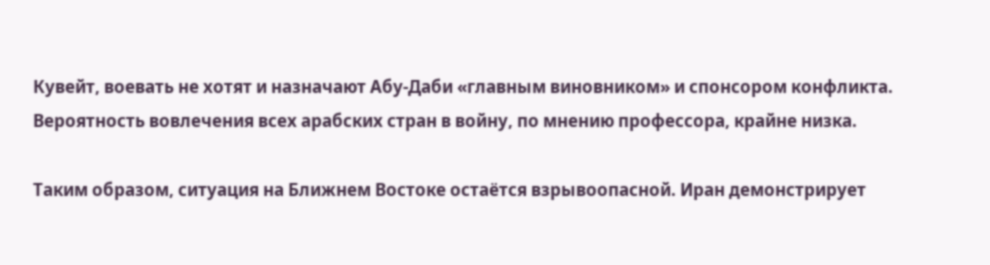Кувейт, воевать не хотят и назначают Абу-Даби «главным виновником» и спонсором конфликта. Вероятность вовлечения всех арабских стран в войну, по мнению профессора, крайне низка.

Таким образом, ситуация на Ближнем Востоке остаётся взрывоопасной. Иран демонстрирует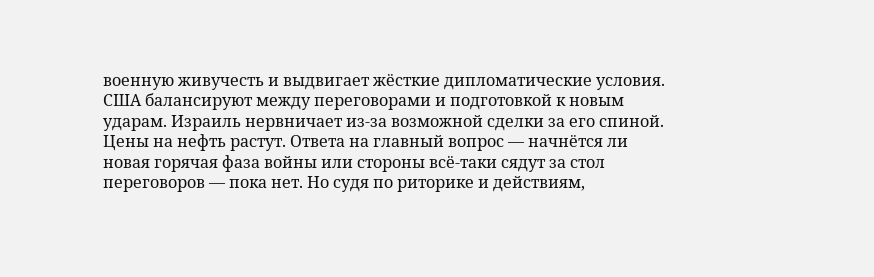военную живучесть и выдвигает жёсткие дипломатические условия. США балансируют между переговорами и подготовкой к новым ударам. Израиль нервничает из-за возможной сделки за его спиной. Цены на нефть растут. Ответа на главный вопрос — начнётся ли новая горячая фаза войны или стороны всё-таки сядут за стол переговоров — пока нет. Но судя по риторике и действиям,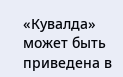«Кувалда» может быть приведена в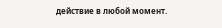действие в любой момент.